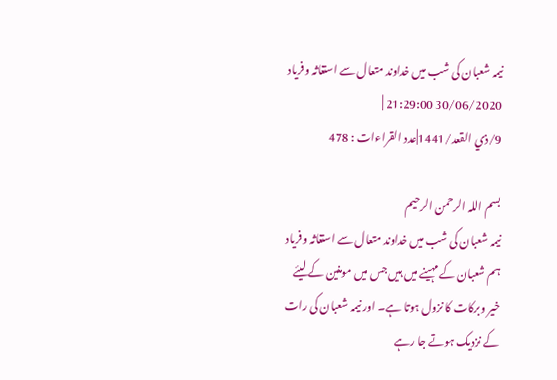نیمہ شعبان کی شب ميں خداوند متعال سے استغاثہ وفریاد
30/06/2020 21:29:00 |
9/ذي القعد/1441|عدد القراءات : 478

بسم اللہ الرحمن الرحيم
نیمہ شعبان کی شب ميں خداوند متعال سے استغاثہ وفریاد
ہم شعبان کے مہینے میں ہیں جس ميں مومنین کے لیئے خیر وبرکات کا نزول ہوتا ہے۔ اور نیمہ شعبان کی رات کے نزدیک ہوتے جا رہے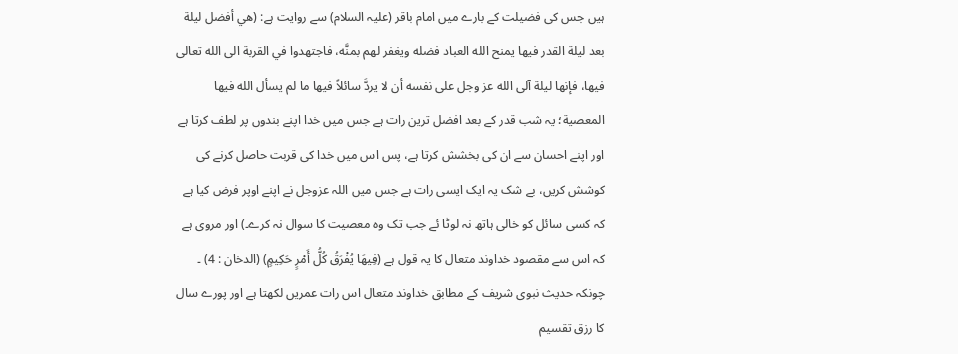ہیں جس کی فضیلت کے بارے میں امام باقر (علیہ السلام) سے روایت ہے: (هي أفضل ليلة بعد ليلة القدر فيها يمنح الله العباد فضله ويغفر لهم بمنَّه، فاجتهدوا في القربة الى الله تعالى فيها، فإنها ليلة آلى الله عز وجل على نفسه أن لا يردَّ سائلاً فيها ما لم يسأل الله فيها المعصية؛ یہ شب قدر کے بعد افضل ترین رات ہے جس میں خدا اپنے بندوں پر لطف کرتا ہے اور اپنے احسان سے ان کی بخشش کرتا ہے، پس اس میں خدا کی قربت حاصل کرنے کی کوشش کریں، بے شک یہ ایک ایسی رات ہے جس میں اللہ عزوجل نے اپنے اوپر فرض کیا ہے کہ کسی سائل کو خالی ہاتھ نہ لوٹا ئے جب تک وہ معصیت کا سوال نہ کرے۔) اور مروی ہے کہ اس سے مقصود خداوند متعال كا يہ قول ہے (فِيهَا يُفْرَقُ كُلُّ أَمْرٍ حَكِيمٍ) (الدخان : 4) ۔ چونکہ حدیث نبوی شریف کے مطابق خداوند متعال اس رات عمریں لکھتا ہے اور پورے سال كا رزق تقسیم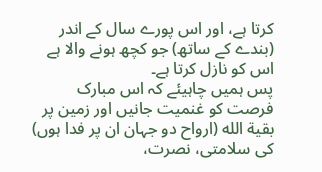کرتا ہے، اور اس پورے سال کے اندر (بندے كے ساتھ) جو کچھ ہونے والا ہے اس کو نازل کرتا ہے۔
پس ہمیں چاہیئے کہ اس مبارک فرصت کو غنمیت جانیں اور زمین پر بقية الله (ارواح دو جہان ان پر فدا ہوں) کی سلامتی، نصرت،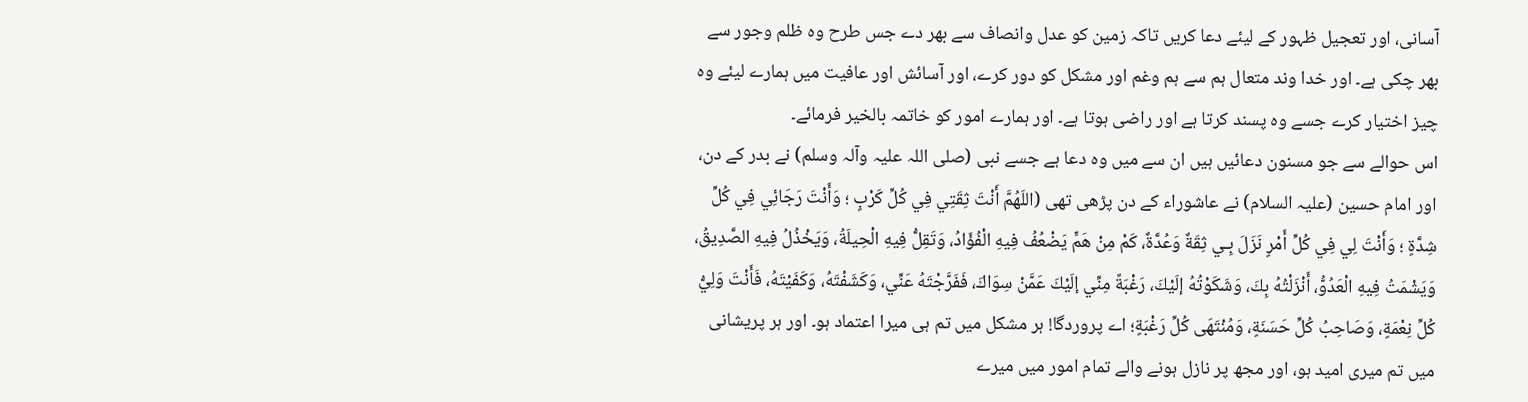آسانی، اور تعجیل ظہور کے لیئے دعا کریں تاکہ زمین کو عدل وانصاف سے بھر دے جس طرح وہ ظلم وجور سے بھر چکی ہے۔ اور خدا وند متعال ہم سے ہم وغم اور مشکل کو دور کرے، اور آسائش اور عافیت میں ہمارے لیئے وہ چیز اختیار کرے جسے وہ پسند کرتا ہے اور راضی ہوتا ہے۔ اور ہمارے امور کو خاتمہ بالخیر فرمائے۔
اس حوالے سے جو مسنون دعائیں ہیں ان سے میں وہ دعا ہے جسے نبی (صلی اللہ علیہ وآلہ وسلم) نے بدر کے دن، اور امام حسین (علیہ السلام) نے عاشوراء کے دن پڑھی تھی (اللَهُمَّ أَنْتَ ثِقَتِي فِي كُلِّ كَرْبٍ ؛ وَأَنْتَ رَجَائِي فِي كُلِّ شِدَّةٍ ؛ وَأَنْتَ لِي فِي كُلِّ أَمْرٍ نَزَلَ بِـي ثِقَةٌ وَعُدَّةٌ، كَمْ مِنْ هَمٍّ يَضْعُفُ فِيهِ الْفُؤَادُ، وَتَقِلُّ فِيهِ الْحِيلَةُ، وَيَخْذُلُ فِيهِ الصَّدِيقُ، وَيَشْمَتُ فِيهِ الْعَدُوُّ، أَنْزَلْتُهُ بِكَ، وَشَكَوْتُهُ إلَيْكَ، رَغْبَةً مِنِّي إلَيْكَ عَمَّنْ سِوَاكَ، فَفَرَّجْتَهُ عَنِّي، وَكَشَفْتَهُ، وَكَفَيْتَهُ، فَأَنْتَ وَلِيُّ كُلِّ نِعْمَةٍ، وَصَاحِبُ كُلِّ حَسَنَةٍ، وَمُنْتَهَى كُلِّ رَغْبَةٍ؛ اے پروردگا! ہر مشکل میں تم ہی میرا اعتماد ہو۔ اور ہر پریشانی میں تم میری امید ہو، اور مجھ پر نازل ہونے والے تمام امور میں میرے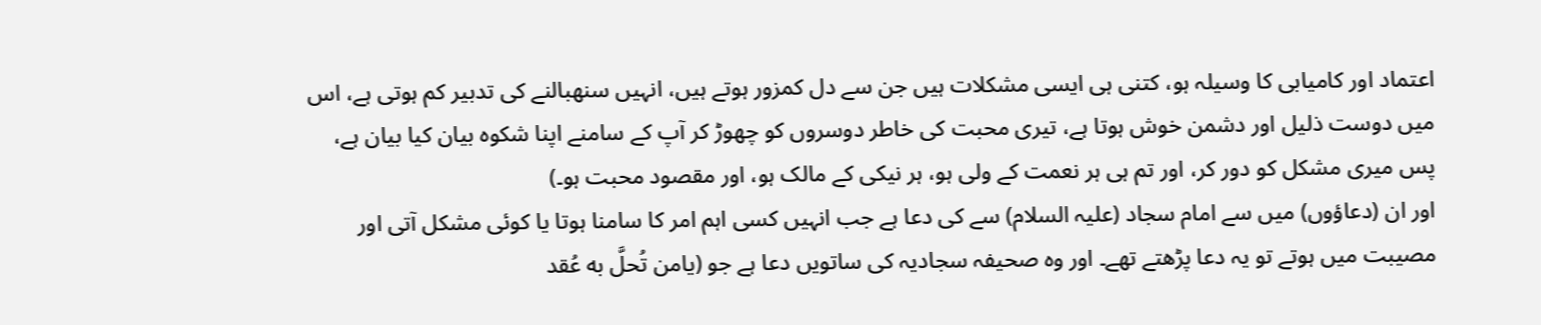اعتماد اور كاميابى كا وسيلہ ہو، کتنی ہی ایسی مشکلات ہیں جن سے دل کمزور ہوتے ہیں، انہیں سنھبالنے کی تدبير کم ہوتی ہے، اس میں دوست ذلیل اور دشمن خوش ہوتا ہے، تیری محبت کی خاطر دوسروں کو چھوڑ کر آپ کے سامنے اپنا شکوہ بیان کیا بيان ہے، پس میری مشکل كو دور کر، اور تم ہی ہر نعمت کے ولی ہو، ہر نیکی کے مالک ہو، اور مقصود محبت ہو۔)
اور ان (دعاؤوں) میں سے امام سجاد (علیہ السلام) سے کی دعا ہے جب انہیں کسی اہم امر کا سامنا ہوتا یا کوئی مشکل آتی اور مصیبت میں ہوتے تو یہ دعا پڑھتے تھے۔ اور وہ صحیفہ سجادیہ کی ساتویں دعا ہے جو (يامن تُحلَّ به عُقد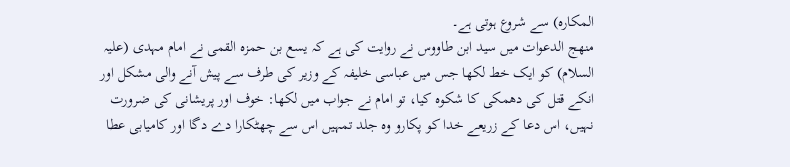المكاره) سے شروع ہوتی ہے۔
منھج الدعوات میں سید ابن طاووس نے روایت کی ہے کہ یسع بن حمزہ القمی نے امام مہدی (علیہ السلام) کو ایک خط لکھا جس میں عباسی خلیفہ کے وزیر کی طرف سے پیش آنے والی مشکل اور انکے قتل کی دھمکی کا شکوہ کیا، تو امام نے جواب میں لکھا: خوف اور پریشانی کی ضرورت نہیں، اس دعا کے زریعے خدا کو پکارو وہ جلد تمہیں اس سے چھٹکارا دے دگا اور کامیابی عطا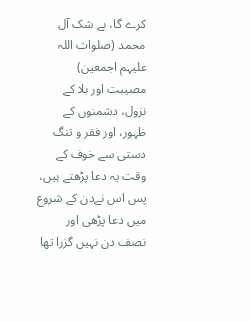کرے گا، بے شک آل محمد (صلوات اللہ علیہم اجمعین) مصیبت اور بلا کے نزول، دشمنوں کے ظہور، اور فقر و تنگ دستی سے خوف کے وقت یہ دعا پڑھتے ہیں، پس اس نےدن کے شروع میں دعا پڑھی اور نصف دن نہیں گزرا تھا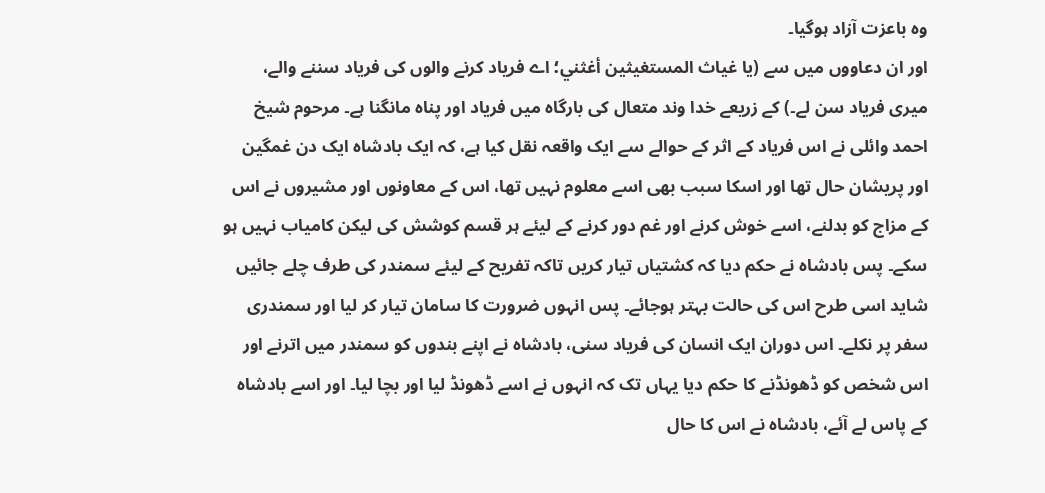وہ باعزت آزاد ہوگیا۔
اور ان دعاووں میں سے (يا غياث المستغيثين أغثني؛ اے فریاد کرنے والوں کی فریاد سننے والے، میری فریاد سن لے۔) کے زریعے خدا وند متعال کی بارگاہ میں فریاد اور پناہ مانگنا ہے۔ مرحوم شیخ احمد وائلی نے اس فریاد کے اثر کے حوالے سے ایک واقعہ نقل کیا ہے، کہ ایک بادشاہ ایک دن غمگین اور پریشان حال تھا اور اسکا سبب بهى اسے معلوم نہيں تها، اس کے معاونوں اور مشيروں نے اس کے مزاج کو بدلنے، اسے خوش کرنے اور غم دور كرنے کے لیئے ہر قسم کوشش کی لیکن کامیاب نہیں ہو سکے۔ پس بادشاہ نے حکم دیا کہ کشتیاں تيار کریں تاکہ تفریح کے لیئے سمندر كى طرف چلے جائیں شاید اسی طرح اس کی حالت بہتر ہوجائے۔ پس انہوں ضرورت کا سامان تیار کر لیا اور سمندری سفر پر نکلے۔ اس دوران ایک انسان کی فریاد سنی، بادشاہ نے اپنے بندوں کو سمندر میں اترنے اور اس شخص کو ڈھونڈنے کا حکم دیا یہاں تک كہ انہوں نے اسے ڈھونڈ لیا اور بچا لیا۔ اور اسے بادشاہ کے پاس لے آئے، بادشاہ نے اس کا حال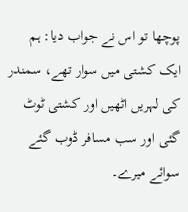پوچھا تو اس نے جواب دیا: ہم ایک کشتی میں سوار تھے، سمندر کی لہریں اٹھیں اور کشتی ٹوٹ گئی اور سب مسافر ڈوب گئے سوائے میرے۔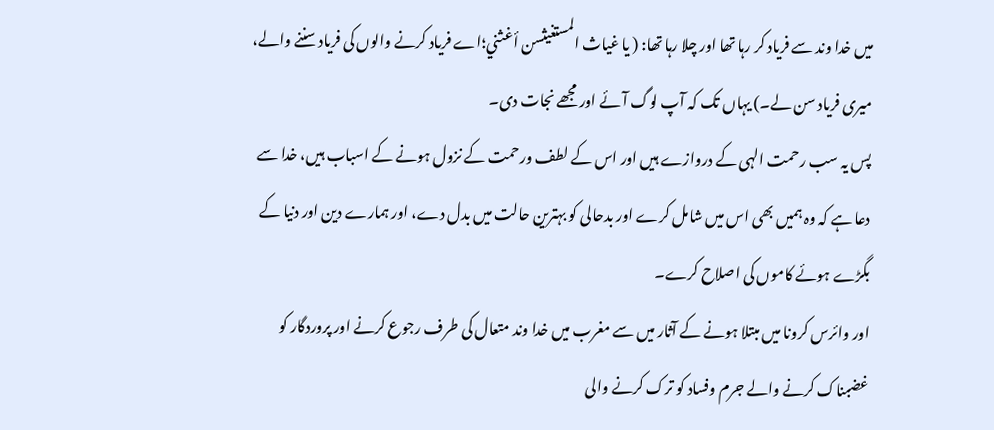میں خدا وند سے فریاد کر رہا تھا اور چلا رہا تھا: ( يا غياث المستغيثسن أغثني؛اے فریاد کرنے والوں کی فریاد سننے والے، میری فریاد سن لے۔) یہاں تک کہ آپ لوگ آئے اور مجھے نجات دی۔
پس یہ سب رحمت الہی کے دروازے ہیں اور اس کے لطف ورحمت کے نزول ہونے کے اسباب ہیں، خدا سے دعا ہے کہ وہ ہمیں بھی اس میں شامل کرے اور بدحالی کو بہترین حالت میں بدل دے، اور ہمارے دین اور دنیا کے بگڑے ہوئے کاموں کی اصلاح کرے۔
اور وائرس کرونا میں مبتلا ہونے کے آثار میں سے مغرب میں خدا وند متعال کی طرف رجوع کرنے اور پروردگار کو غضبناک کرنے والے جرم وفساد کو ترک کرنے والی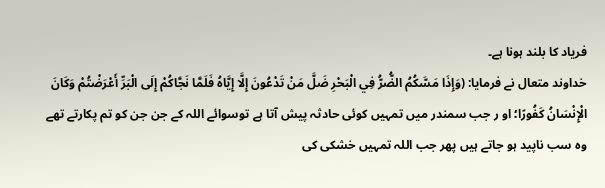فریاد کا بلند ہونا ہے۔
خداوند متعال نے فرمایا: (وَإِذَا مَسَّكُمُ الضُّرُّ فِي الْبَحْرِ ضَلَّ مَنْ تَدْعُونَ إِلَّا إِيَّاهُ فَلَمَّا نَجَّاكُمْ إِلَى الْبَرِّ أَعْرَضْتُمْ وَكَانَ الْإِنْسَانُ كَفُورًا؛ او ر جب سمندر میں تمہیں کوئی حادثہ پیش آتا ہے توسوائے اللہ کے جن جن کو تم پکارتے تھے وہ سب ناپید ہو جاتے ہیں پھر جب اللہ تمہیں خشکی کی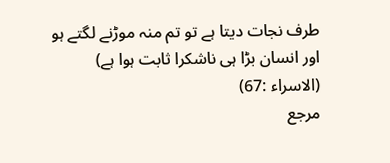طرف نجات دیتا ہے تو تم منہ موڑنے لگتے ہو اور انسان بڑا ہی ناشکرا ثابت ہوا ہے) (الاسراء :67)
مرجع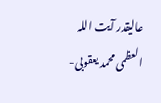عالیقدر آیت اللہ العظمی محمد یعقوبی-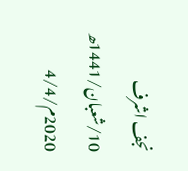نجف اشرف
10/شعبان/1441ھ
2020م/4/4